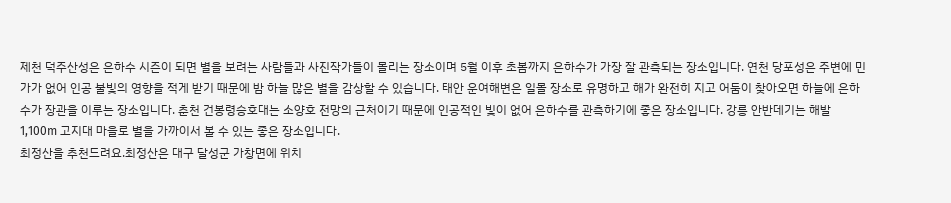제천 덕주산성은 은하수 시즌이 되면 별을 보려는 사람들과 사진작가들이 몰리는 장소이며 5월 이후 초봄까지 은하수가 가장 잘 관측되는 장소입니다. 연천 당포성은 주변에 민가가 없어 인공 불빛의 영향을 적게 받기 때문에 밤 하늘 많은 별을 감상할 수 있습니다. 태안 운여해변은 일몰 장소로 유명하고 해가 완전히 지고 어둠이 찾아오면 하늘에 은하수가 장관을 이루는 장소입니다. 춘천 건봉령승호대는 소양호 전망의 근처이기 때문에 인공적인 빛이 없어 은하수를 관측하기에 좋은 장소입니다. 강릉 안반데기는 해발 1,100m 고지대 마을로 별을 가까이서 볼 수 있는 좋은 장소입니다.
최정산을 추천드려요.최정산은 대구 달성군 가창면에 위치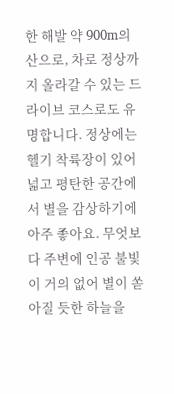한 해발 약 900m의 산으로, 차로 정상까지 올라갈 수 있는 드라이브 코스로도 유명합니다. 정상에는 헬기 착륙장이 있어 넓고 평탄한 공간에서 별을 감상하기에 아주 좋아요. 무엇보다 주변에 인공 불빛이 거의 없어 별이 쏟아질 듯한 하늘을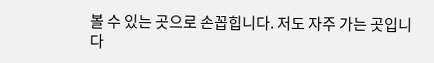볼 수 있는 곳으로 손꼽힙니다. 저도 자주 가는 곳입니다